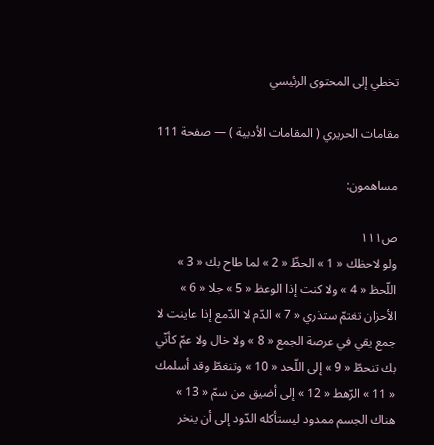تخطي إلى المحتوى الرئيسي

مقامات الحريري ( المقامات الأدبية ) — صفحة 111

مساهمون:

ص١١١
ولو لاحظك « 1 » الحظّ « 2 » لما طاح بك « 3 » اللّحظ « 4 » ولا كنت إذا الوعظ « 5 » جلا « 6 » الأحزان تغتمّ ستذري « 7 » الدّم لا الدّمع إذا عاينت لا جمع يقي في عرصة الجمع « 8 » ولا خال ولا عمّ كأنّي بك تنحطّ « 9 » إلى اللّحد « 10 » وتنغطّ وقد أسلمك « 11 » الرّهط « 12 » إلى أضيق من سمّ « 13 » هناك الجسم ممدود ليستأكله الدّود إلى أن ينخر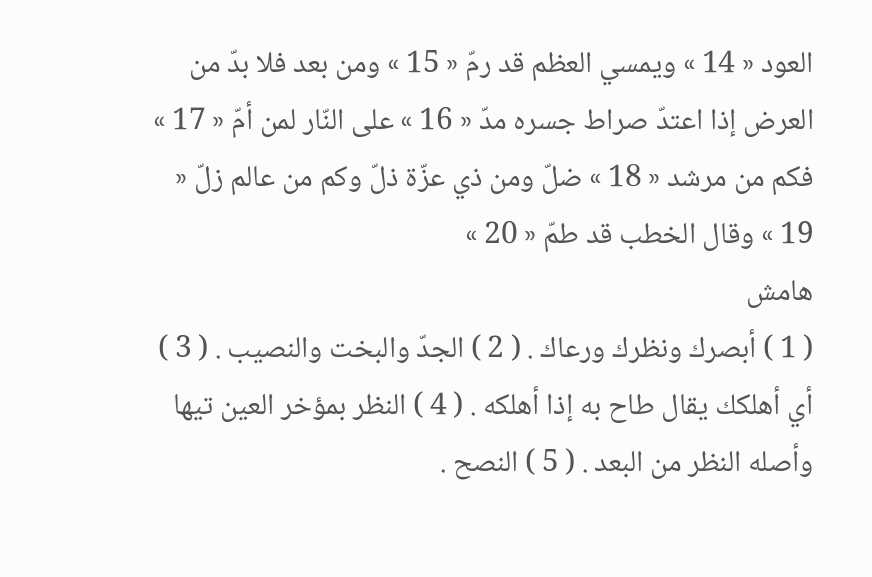العود « 14 » ويمسي العظم قد رمّ « 15 » ومن بعد فلا بدّ من العرض إذا اعتدّ صراط جسره مدّ « 16 » على النّار لمن أمّ « 17 » فكم من مرشد « 18 » ضلّ ومن ذي عزّة ذلّ وكم من عالم زلّ « 19 » وقال الخطب قد طمّ « 20 »
هامش
( 1 ) أبصرك ونظرك ورعاك . ( 2 ) الجدّ والبخت والنصيب . ( 3 ) أي أهلكك يقال طاح به إذا أهلكه . ( 4 ) النظر بمؤخر العين تيها وأصله النظر من البعد . ( 5 ) النصح .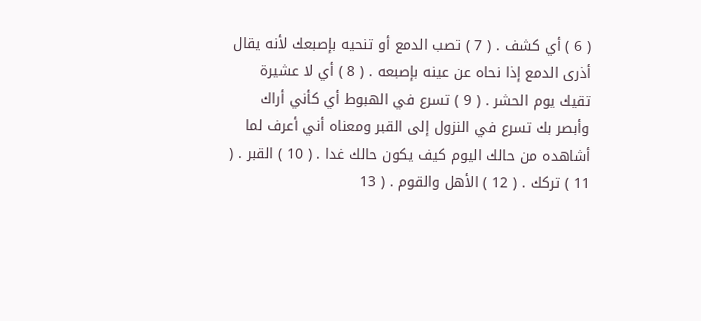( 6 ) أي كشف . ( 7 ) تصب الدمع أو تنحيه بإصبعك لأنه يقال أذرى الدمع إذا نحاه عن عينه بإصبعه . ( 8 ) أي لا عشيرة تقيك يوم الحشر . ( 9 ) تسرع في الهبوط أي كأني أراك وأبصر بك تسرع في النزول إلى القبر ومعناه أني أعرف لما أشاهده من حالك اليوم كيف يكون حالك غدا . ( 10 ) القبر . ( 11 ) تركك . ( 12 ) الأهل والقوم . ( 13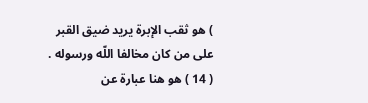) هو ثقب الإبرة يريد ضيق القبر على من كان مخالفا اللّه ورسوله . ( 14 ) هو هنا عبارة عن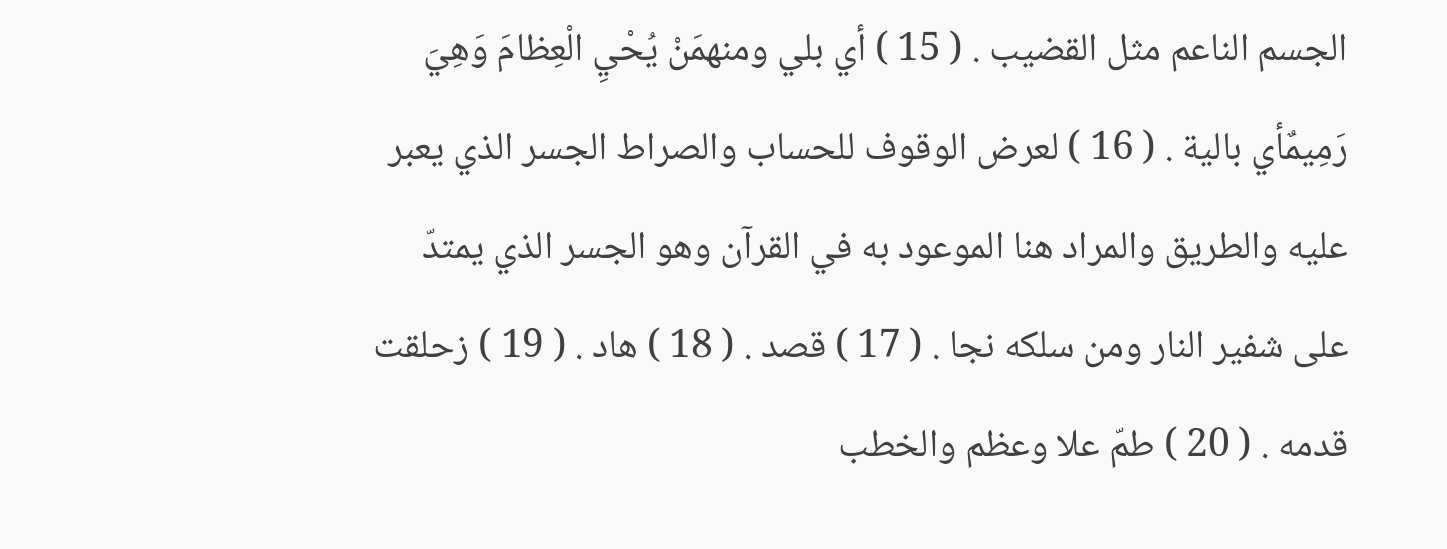الجسم الناعم مثل القضيب . ( 15 ) أي بلي ومنهمَنْ يُحْيِ الْعِظامَ وَهِيَ رَمِيمٌأي بالية . ( 16 ) لعرض الوقوف للحساب والصراط الجسر الذي يعبر عليه والطريق والمراد هنا الموعود به في القرآن وهو الجسر الذي يمتدّ على شفير النار ومن سلكه نجا . ( 17 ) قصد . ( 18 ) هاد . ( 19 ) زحلقت قدمه . ( 20 ) طمّ علا وعظم والخطب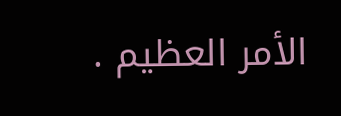الأمر العظيم .